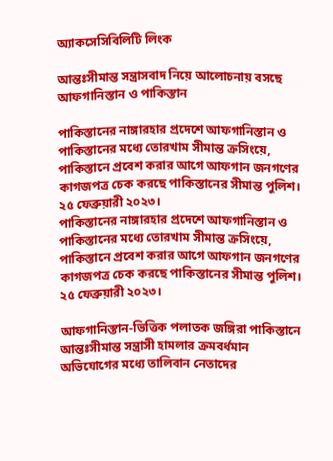অ্যাকসেসিবিলিটি লিংক

আন্তঃসীমান্ত সন্ত্রাসবাদ নিয়ে আলোচনায় বসছে আফগানিস্তান ও পাকিস্তান

পাকিস্তানের নাঙ্গারহার প্রদেশে আফগানিস্তান ও পাকিস্তানের মধ্যে তোরখাম সীমান্ত ক্রসিংয়ে, পাকিস্তানে প্রবেশ করার আগে আফগান জনগণের কাগজপত্র চেক করছে পাকিস্তানের সীমান্ত পুলিশ। ২৫ ফেব্রুয়ারী ২০২৩।
পাকিস্তানের নাঙ্গারহার প্রদেশে আফগানিস্তান ও পাকিস্তানের মধ্যে তোরখাম সীমান্ত ক্রসিংয়ে, পাকিস্তানে প্রবেশ করার আগে আফগান জনগণের কাগজপত্র চেক করছে পাকিস্তানের সীমান্ত পুলিশ। ২৫ ফেব্রুয়ারী ২০২৩।

আফগানিস্তান-ভিত্তিক পলাতক জঙ্গিরা পাকিস্তানে আন্তঃসীমান্ত সন্ত্রাসী হামলার ক্রমবর্ধমান অভিযোগের মধ্যে তালিবান নেতাদের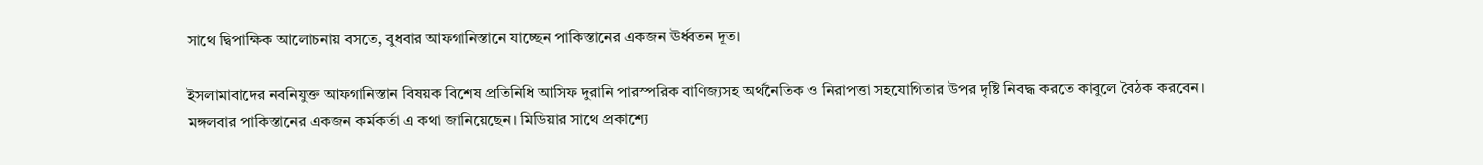সাথে দ্বিপাক্ষিক আলোচনায় বসতে, বুধবার আফগানিস্তানে যাচ্ছেন পাকিস্তানের একজন ঊর্ধ্বতন দূত।

ইসলামাবাদের নবনিযুক্ত আফগানিস্তান বিষয়ক বিশেষ প্রতিনিধি আসিফ দুরানি পারস্পরিক বাণিজ্যসহ অর্থনৈতিক ও নিরাপত্তা সহযোগিতার উপর দৃষ্টি নিবদ্ধ করতে কাবুলে বৈঠক করবেন। মঙ্গলবার পাকিস্তানের একজন কর্মকর্তা এ কথা জানিয়েছেন। মিডিয়ার সাথে প্রকাশ্যে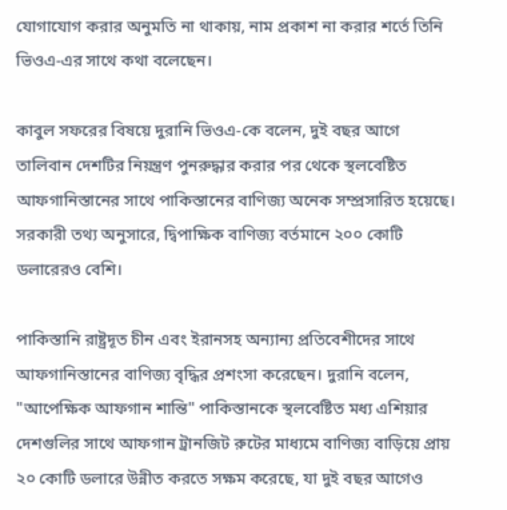যোগাযোগ করার অনুমতি না থাকায়, নাম প্রকাশ না করার শর্তে তিনি ভিওএ-এর সাথে কথা বলেছেন।

কাবুল সফরের বিষয়ে দুরানি ভিওএ-কে বলেন, দুই বছর আগে তালিবান দেশটির নিয়ন্ত্রণ পুনরুদ্ধার করার পর থেকে স্থলবেষ্টিত আফগানিস্তানের সাথে পাকিস্তানের বাণিজ্য অনেক সম্প্রসারিত হয়েছে। সরকারী তথ্য অনুসারে, দ্বিপাক্ষিক বাণিজ্য বর্তমানে ২০০ কোটি ডলারেরও বেশি।

পাকিস্তানি রাষ্ট্রদূত চীন এবং ইরানসহ অন্যান্য প্রতিবেশীদের সাথে আফগানিস্তানের বাণিজ্য বৃদ্ধির প্রশংসা করেছেন। দুরানি বলেন, "আপেক্ষিক আফগান শান্তি" পাকিস্তানকে স্থলবেষ্টিত মধ্য এশিয়ার দেশগুলির সাথে আফগান ট্রানজিট রুটের মাধ্যমে বাণিজ্য বাড়িয়ে প্রায় ২০ কোটি ডলারে উন্নীত করতে সক্ষম করেছে, যা দুই বছর আগেও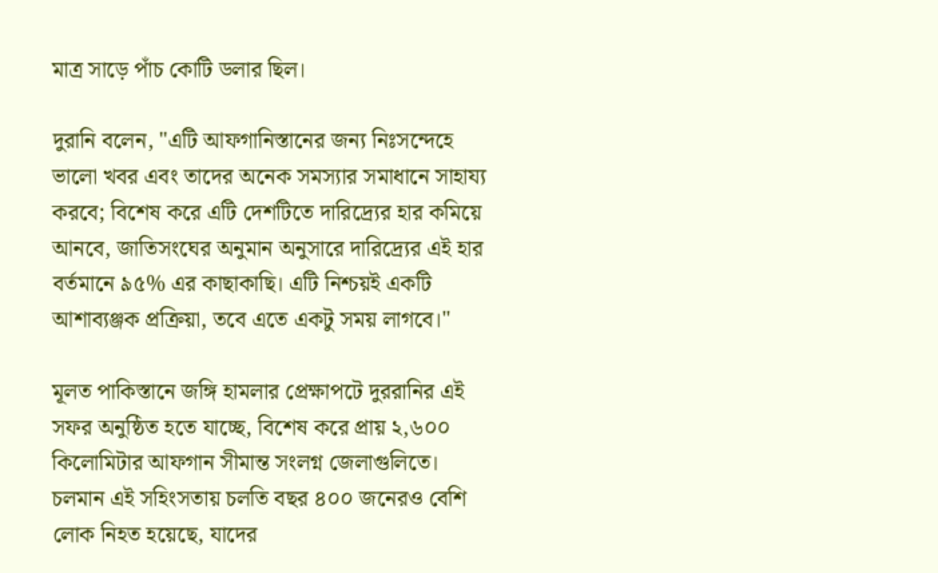মাত্র সাড়ে পাঁচ কোটি ডলার ছিল।

দুরানি বলেন, "এটি আফগানিস্তানের জন্য নিঃসন্দেহে ভালো খবর এবং তাদের অনেক সমস্যার সমাধানে সাহায্য করবে; বিশেষ করে এটি দেশটিতে দারিদ্র্যের হার কমিয়ে আনবে, জাতিসংঘের অনুমান অনুসারে দারিদ্র্যের এই হার বর্তমানে ৯৫% এর কাছাকাছি। এটি নিশ্চয়ই একটি আশাব্যঞ্জক প্রক্রিয়া, তবে এতে একটু সময় লাগবে।"

মূলত পাকিস্তানে জঙ্গি হামলার প্রেক্ষাপটে দুররানির এই সফর অনুষ্ঠিত হতে যাচ্ছে, বিশেষ করে প্রায় ২,৬০০ কিলোমিটার আফগান সীমান্ত সংলগ্ন জেলাগুলিতে। চলমান এই সহিংসতায় চলতি বছর ৪০০ জনেরও বেশি লোক নিহত হয়েছে, যাদের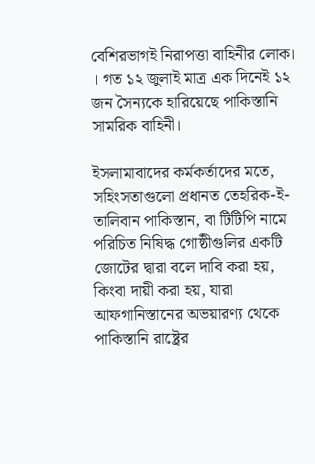বেশিরভাগই নিরাপত্তা বাহিনীর লোক। । গত ১২ জুলাই মাত্র এক দিনেই ১২ জন সৈন্যকে হারিয়েছে পাকিস্তানি সামরিক বাহিনী।

ইসলামাবাদের কর্মকর্তাদের মতে, সহিংসতাগুলো প্রধানত তেহরিক-ই-তালিবান পাকিস্তান, বা টিটিপি নামে পরিচিত নিষিদ্ধ গোষ্ঠীগুলির একটি জোটের দ্বারা বলে দাবি করা হয়, কিংবা দায়ী করা হয়, যারা আফগানিস্তানের অভয়ারণ্য থেকে পাকিস্তানি রাষ্ট্রের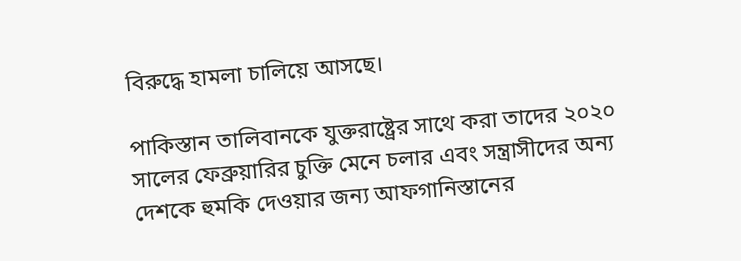বিরুদ্ধে হামলা চালিয়ে আসছে।

পাকিস্তান তালিবানকে যুক্তরাষ্ট্রের সাথে করা তাদের ২০২০ সালের ফেব্রুয়ারির চুক্তি মেনে চলার এবং সন্ত্রাসীদের অন্য দেশকে হুমকি দেওয়ার জন্য আফগানিস্তানের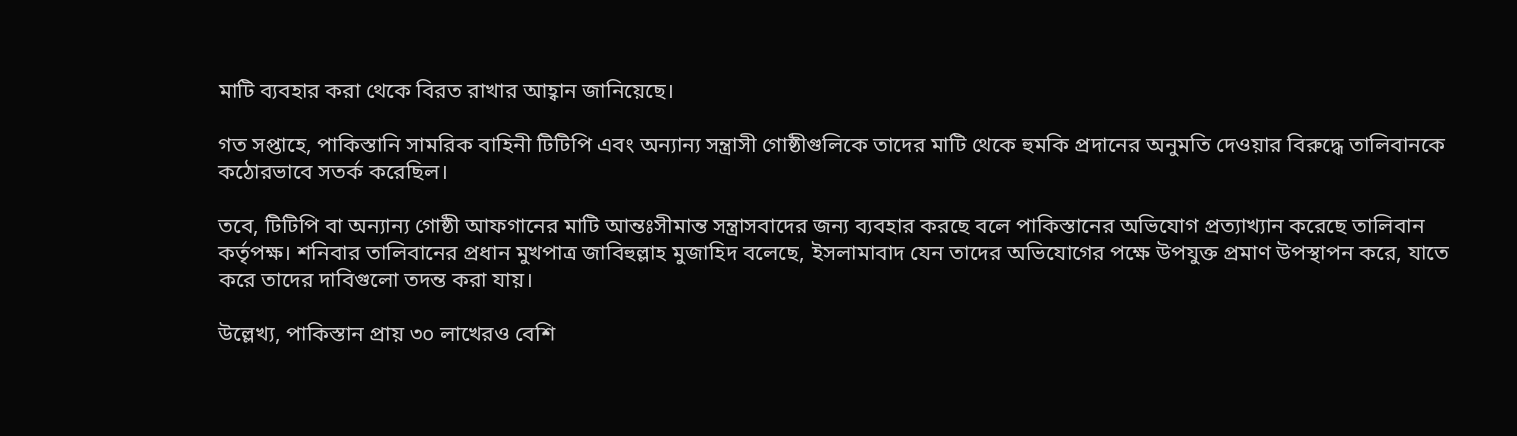মাটি ব্যবহার করা থেকে বিরত রাখার আহ্বান জানিয়েছে।

গত সপ্তাহে, পাকিস্তানি সামরিক বাহিনী টিটিপি এবং অন্যান্য সন্ত্রাসী গোষ্ঠীগুলিকে তাদের মাটি থেকে হুমকি প্রদানের অনুমতি দেওয়ার বিরুদ্ধে তালিবানকে কঠোরভাবে সতর্ক করেছিল।

তবে, টিটিপি বা অন্যান্য গোষ্ঠী আফগানের মাটি আন্তঃসীমান্ত সন্ত্রাসবাদের জন্য ব্যবহার করছে বলে পাকিস্তানের অভিযোগ প্রত্যাখ্যান করেছে তালিবান কর্তৃপক্ষ। শনিবার তালিবানের প্রধান মুখপাত্র জাবিহুল্লাহ মুজাহিদ বলেছে, ইসলামাবাদ যেন তাদের অভিযোগের পক্ষে উপযুক্ত প্রমাণ উপস্থাপন করে, যাতে করে তাদের দাবিগুলো তদন্ত করা যায়।

উল্লেখ্য, পাকিস্তান প্রায় ৩০ লাখেরও বেশি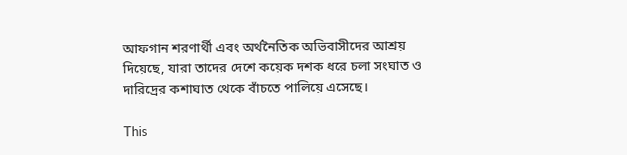আফগান শরণার্থী এবং অর্থনৈতিক অভিবাসীদের আশ্রয় দিয়েছে, যারা তাদের দেশে কয়েক দশক ধরে চলা সংঘাত ও দারিদ্রের কশাঘাত থেকে বাঁচতে পালিয়ে এসেছে।

This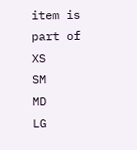item is part of
XS
SM
MD
LG